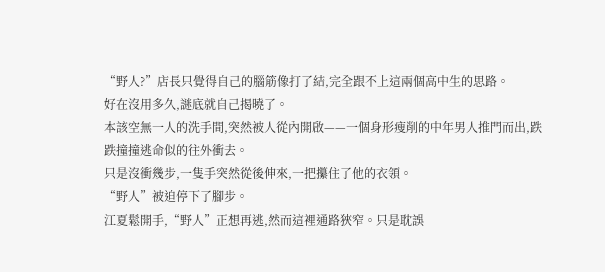“野人?”店長只覺得自己的腦筋像打了結,完全跟不上這兩個高中生的思路。
好在沒用多久,謎底就自己揭曉了。
本該空無一人的洗手間,突然被人從內開啟——一個身形瘦削的中年男人推門而出,跌跌撞撞逃命似的往外衝去。
只是沒衝幾步,一隻手突然從後伸來,一把攥住了他的衣領。
“野人”被迫停下了腳步。
江夏鬆開手,“野人”正想再逃,然而這裡通路狹窄。只是耽誤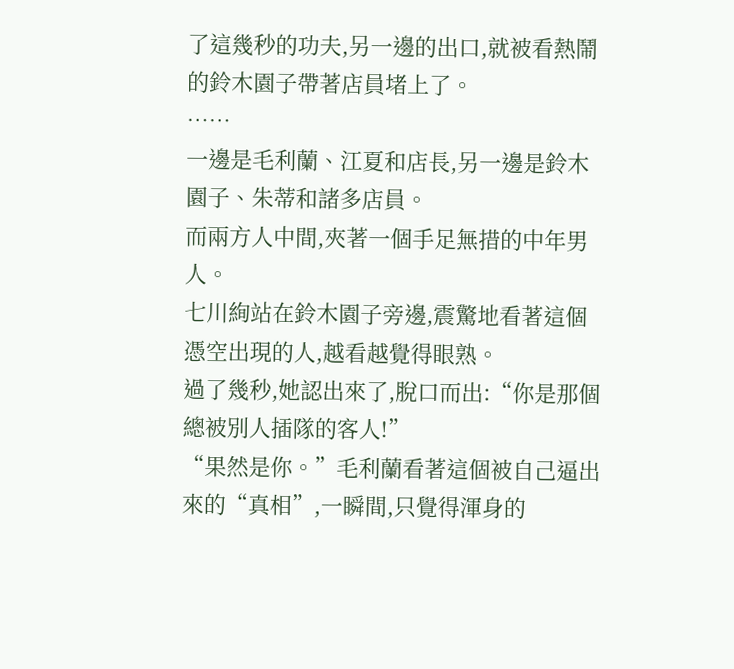了這幾秒的功夫,另一邊的出口,就被看熱鬧的鈴木園子帶著店員堵上了。
……
一邊是毛利蘭、江夏和店長,另一邊是鈴木園子、朱蒂和諸多店員。
而兩方人中間,夾著一個手足無措的中年男人。
七川絢站在鈴木園子旁邊,震驚地看著這個憑空出現的人,越看越覺得眼熟。
過了幾秒,她認出來了,脫口而出:“你是那個總被別人插隊的客人!”
“果然是你。”毛利蘭看著這個被自己逼出來的“真相”,一瞬間,只覺得渾身的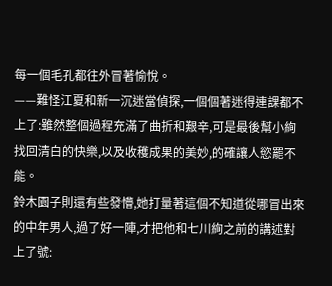每一個毛孔都往外冒著愉悅。
——難怪江夏和新一沉迷當偵探,一個個著迷得連課都不上了:雖然整個過程充滿了曲折和艱辛,可是最後幫小絢找回清白的快樂,以及收穫成果的美妙,的確讓人慾罷不能。
鈴木園子則還有些發懵,她打量著這個不知道從哪冒出來的中年男人,過了好一陣,才把他和七川絢之前的講述對上了號: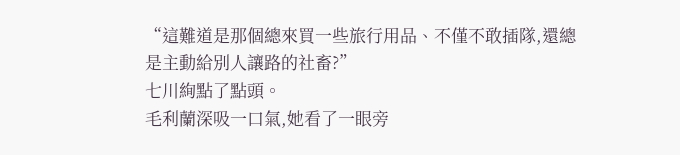“這難道是那個總來買一些旅行用品、不僅不敢插隊,還總是主動給別人讓路的社畜?”
七川絢點了點頭。
毛利蘭深吸一口氣,她看了一眼旁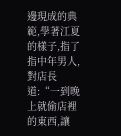邊現成的典範,學著江夏的樣子,指了指中年男人,對店長道:“一到晚上就偷店裡的東西,讓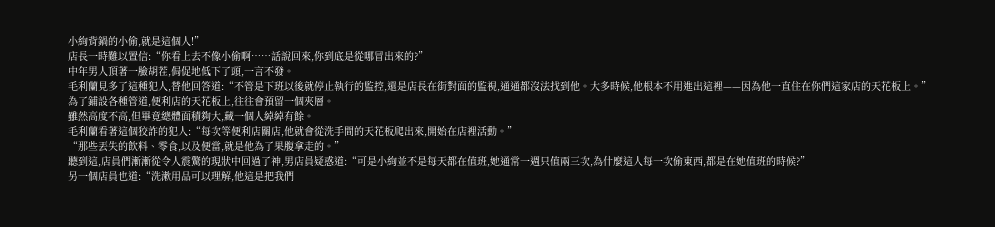小絢背鍋的小偷,就是這個人!”
店長一時難以置信:“你看上去不像小偷啊……話說回來,你到底是從哪冒出來的?”
中年男人頂著一臉胡茬,侷促地低下了頭,一言不發。
毛利蘭見多了這種犯人,替他回答道:“不管是下班以後就停止執行的監控,還是店長在街對面的監視,通通都沒法找到他。大多時候,他根本不用進出這裡——因為他一直住在你們這家店的天花板上。”
為了鋪設各種管道,便利店的天花板上,往往會預留一個夾層。
雖然高度不高,但畢竟總體面積夠大,藏一個人綽綽有餘。
毛利蘭看著這個狡詐的犯人:“每次等便利店關店,他就會從洗手間的天花板爬出來,開始在店裡活動。”
“那些丟失的飲料、零食,以及便當,就是他為了果腹拿走的。”
聽到這,店員們漸漸從令人震驚的現狀中回過了神,男店員疑惑道:“可是小絢並不是每天都在值班,她通常一週只值兩三次,為什麼這人每一次偷東西,都是在她值班的時候?”
另一個店員也道:“洗漱用品可以理解,他這是把我們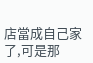店當成自己家了,可是那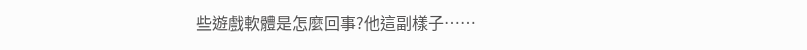些遊戲軟體是怎麼回事?他這副樣子……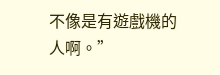不像是有遊戲機的人啊。”